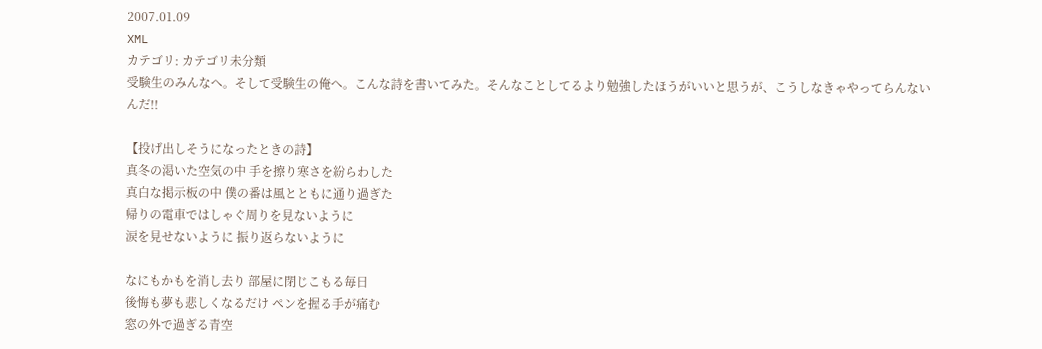2007.01.09
XML
カテゴリ: カテゴリ未分類
受験生のみんなへ。そして受験生の俺へ。こんな詩を書いてみた。そんなことしてるより勉強したほうがいいと思うが、こうしなきゃやってらんないんだ!!

【投げ出しそうになったときの詩】
真冬の渇いた空気の中 手を擦り寒さを紛らわした
真白な掲示板の中 僕の番は風とともに通り過ぎた
帰りの電車ではしゃぐ周りを見ないように
涙を見せないように 振り返らないように

なにもかもを消し去り 部屋に閉じこもる毎日
後悔も夢も悲しくなるだけ ペンを握る手が痛む
窓の外で過ぎる青空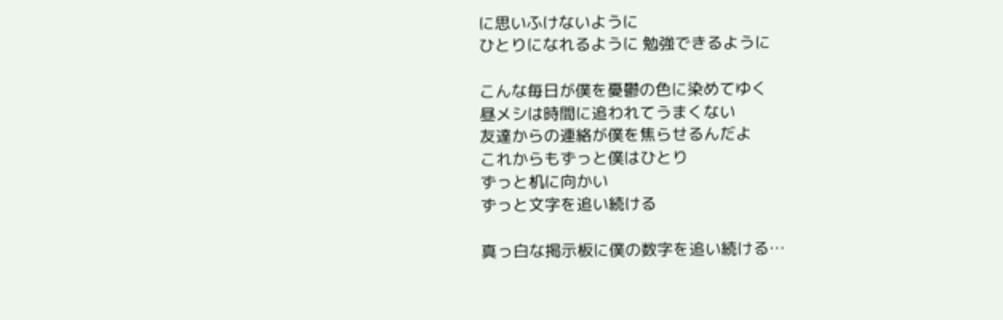に思いふけないように
ひとりになれるように 勉強できるように

こんな毎日が僕を憂鬱の色に染めてゆく
昼メシは時間に追われてうまくない
友達からの連絡が僕を焦らせるんだよ
これからもずっと僕はひとり
ずっと机に向かい
ずっと文字を追い続ける

真っ白な掲示板に僕の数字を追い続ける…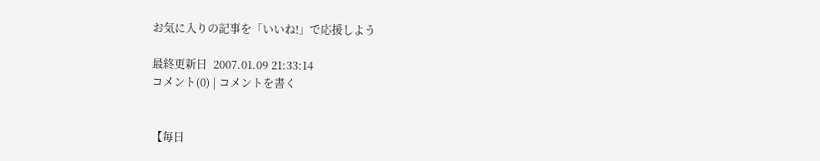お気に入りの記事を「いいね!」で応援しよう

最終更新日  2007.01.09 21:33:14
コメント(0) | コメントを書く


【毎日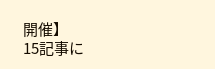開催】
15記事に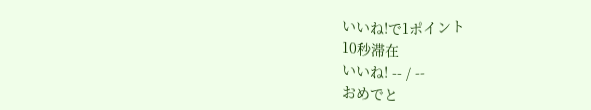いいね!で1ポイント
10秒滞在
いいね! -- / --
おめでと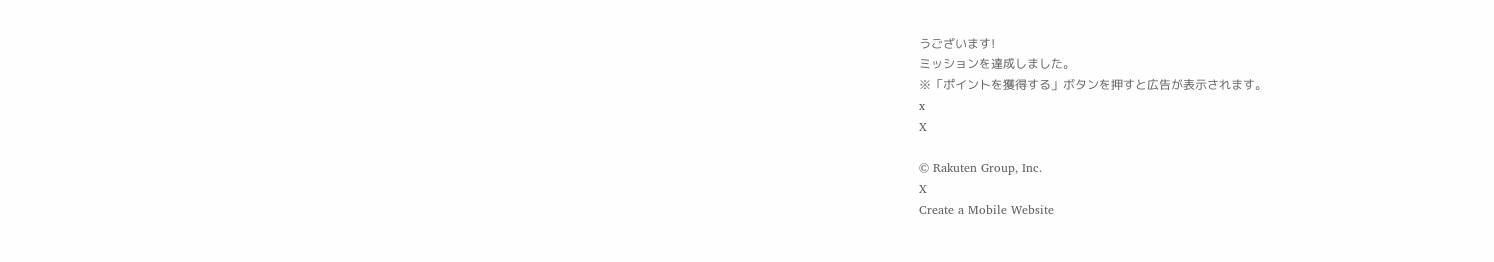うございます!
ミッションを達成しました。
※「ポイントを獲得する」ボタンを押すと広告が表示されます。
x
X

© Rakuten Group, Inc.
X
Create a Mobile Website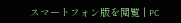スマートフォン版を閲覧 | PC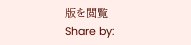版を閲覧
Share by: